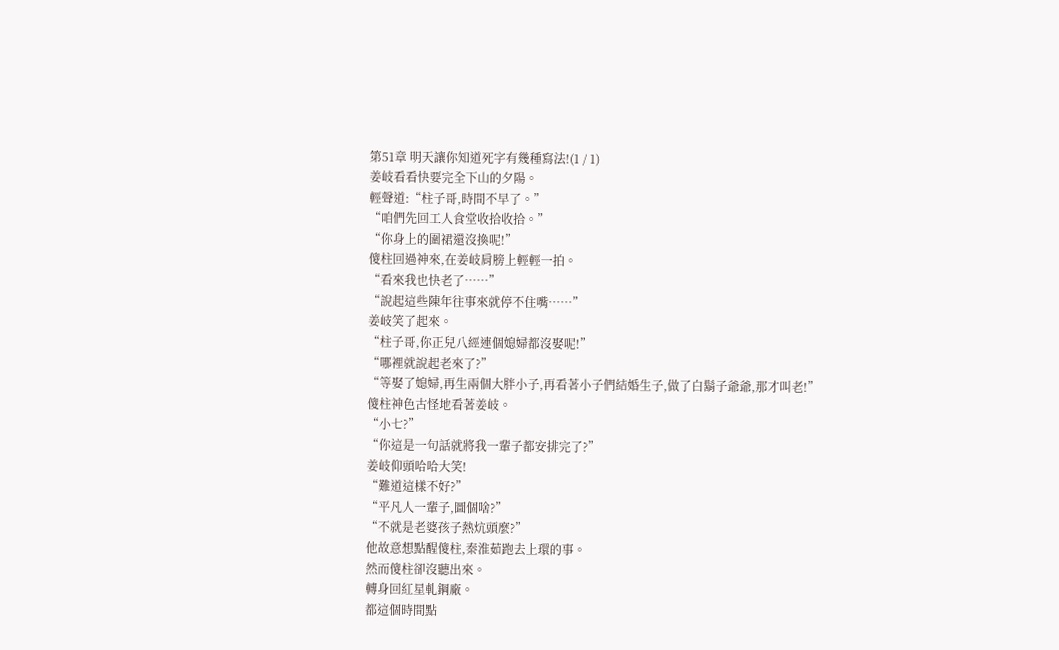第51章 明天讓你知道死字有幾種寫法!(1 / 1)
姜岐看看快要完全下山的夕陽。
輕聲道:“柱子哥,時間不早了。”
“咱們先回工人食堂收拾收拾。”
“你身上的圍裙還沒換呢!”
傻柱回過神來,在姜岐肩膀上輕輕一拍。
“看來我也快老了……”
“說起這些陳年往事來就停不住嘴……”
姜岐笑了起來。
“柱子哥,你正兒八經連個媳婦都沒娶呢!”
“哪裡就說起老來了?”
“等娶了媳婦,再生兩個大胖小子,再看著小子們結婚生子,做了白鬍子爺爺,那才叫老!”
傻柱神色古怪地看著姜岐。
“小七?”
“你這是一句話就將我一輩子都安排完了?”
姜岐仰頭哈哈大笑!
“難道這樣不好?”
“平凡人一輩子,圖個啥?”
“不就是老婆孩子熱炕頭麼?”
他故意想點醒傻柱,秦淮茹跑去上環的事。
然而傻柱卻沒聽出來。
轉身回紅星軋鋼廠。
都這個時間點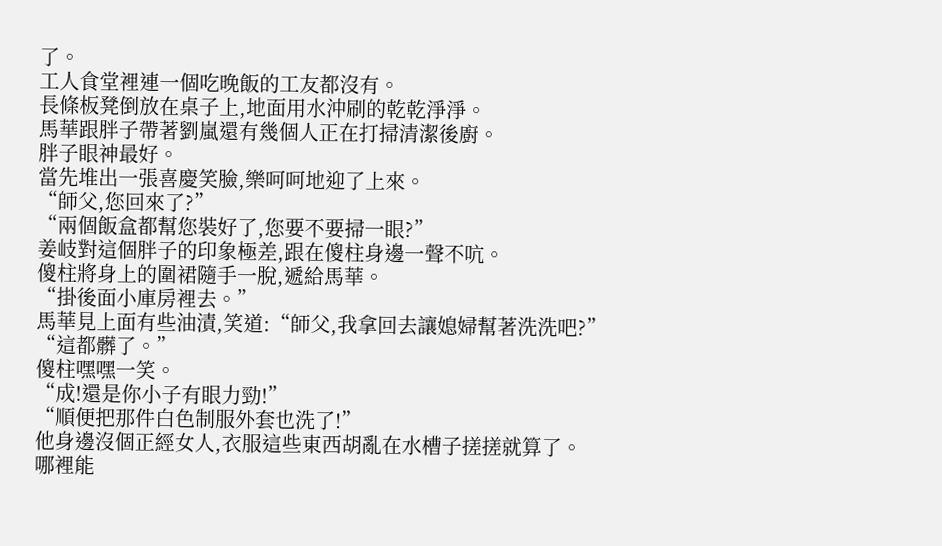了。
工人食堂裡連一個吃晚飯的工友都沒有。
長條板凳倒放在桌子上,地面用水沖刷的乾乾淨淨。
馬華跟胖子帶著劉嵐還有幾個人正在打掃清潔後廚。
胖子眼神最好。
當先堆出一張喜慶笑臉,樂呵呵地迎了上來。
“師父,您回來了?”
“兩個飯盒都幫您裝好了,您要不要掃一眼?”
姜岐對這個胖子的印象極差,跟在傻柱身邊一聲不吭。
傻柱將身上的圍裙隨手一脫,遞給馬華。
“掛後面小庫房裡去。”
馬華見上面有些油漬,笑道:“師父,我拿回去讓媳婦幫著洗洗吧?”
“這都髒了。”
傻柱嘿嘿一笑。
“成!還是你小子有眼力勁!”
“順便把那件白色制服外套也洗了!”
他身邊沒個正經女人,衣服這些東西胡亂在水槽子搓搓就算了。
哪裡能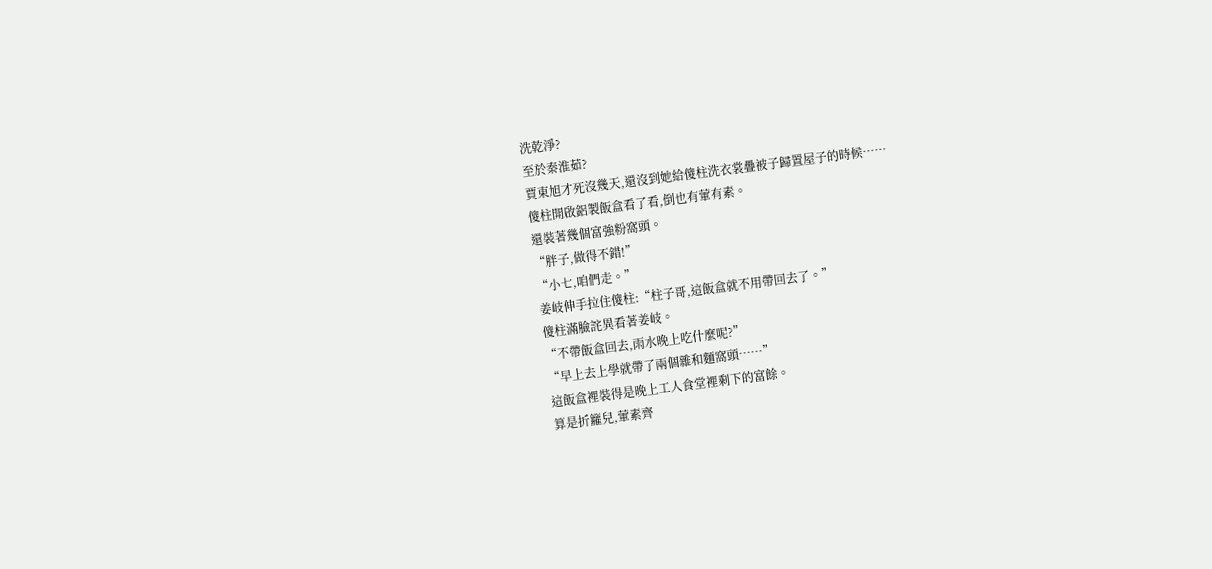洗乾淨?
至於秦淮茹?
賈東旭才死沒幾天,還沒到她給傻柱洗衣裳疊被子歸置屋子的時候……
傻柱開啟鋁製飯盒看了看,倒也有葷有素。
還裝著幾個富強粉窩頭。
“胖子,做得不錯!”
“小七,咱們走。”
姜岐伸手拉住傻柱:“柱子哥,這飯盒就不用帶回去了。”
傻柱滿臉詫異看著姜岐。
“不帶飯盒回去,雨水晚上吃什麼呢?”
“早上去上學就帶了兩個雜和麵窩頭……”
這飯盒裡裝得是晚上工人食堂裡剩下的富餘。
算是折籮兒,葷素齊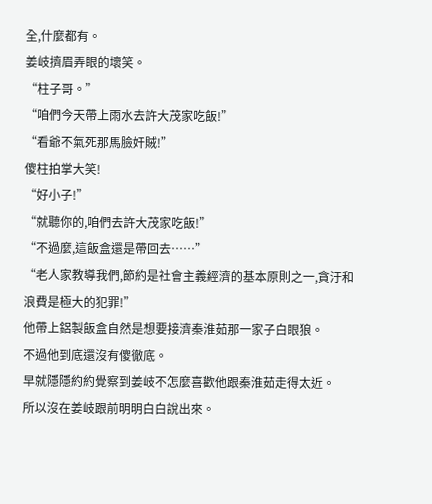全,什麼都有。
姜岐擠眉弄眼的壞笑。
“柱子哥。”
“咱們今天帶上雨水去許大茂家吃飯!”
“看爺不氣死那馬臉奸賊!”
傻柱拍掌大笑!
“好小子!”
“就聽你的,咱們去許大茂家吃飯!”
“不過麼,這飯盒還是帶回去……”
“老人家教導我們,節約是社會主義經濟的基本原則之一,貪汙和浪費是極大的犯罪!”
他帶上鋁製飯盒自然是想要接濟秦淮茹那一家子白眼狼。
不過他到底還沒有傻徹底。
早就隱隱約約覺察到姜岐不怎麼喜歡他跟秦淮茹走得太近。
所以沒在姜岐跟前明明白白說出來。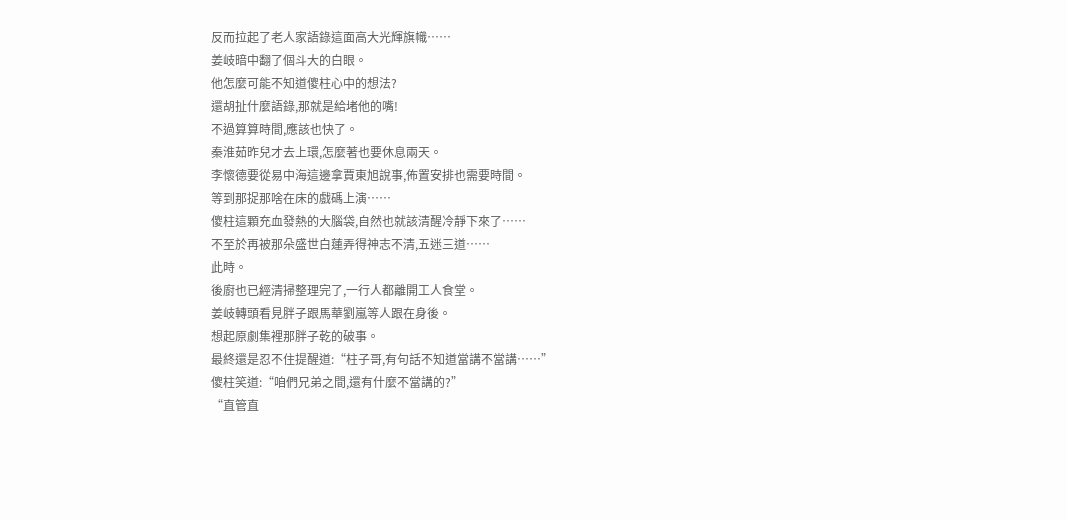反而拉起了老人家語錄這面高大光輝旗幟……
姜岐暗中翻了個斗大的白眼。
他怎麼可能不知道傻柱心中的想法?
還胡扯什麼語錄,那就是給堵他的嘴!
不過算算時間,應該也快了。
秦淮茹昨兒才去上環,怎麼著也要休息兩天。
李懷德要從易中海這邊拿賈東旭說事,佈置安排也需要時間。
等到那捉那啥在床的戲碼上演……
傻柱這顆充血發熱的大腦袋,自然也就該清醒冷靜下來了……
不至於再被那朵盛世白蓮弄得神志不清,五迷三道……
此時。
後廚也已經清掃整理完了,一行人都離開工人食堂。
姜岐轉頭看見胖子跟馬華劉嵐等人跟在身後。
想起原劇集裡那胖子乾的破事。
最終還是忍不住提醒道:“柱子哥,有句話不知道當講不當講……”
傻柱笑道:“咱們兄弟之間,還有什麼不當講的?”
“直管直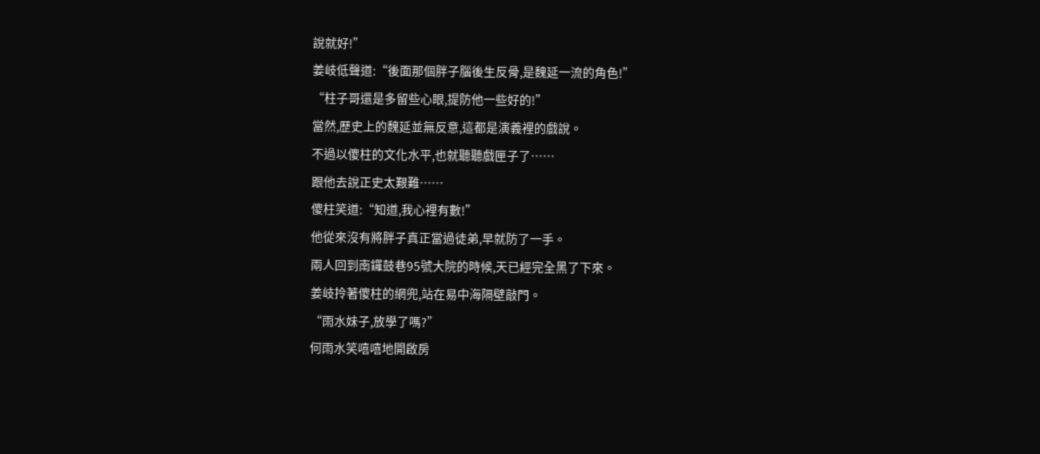說就好!”
姜岐低聲道:“後面那個胖子腦後生反骨,是魏延一流的角色!”
“柱子哥還是多留些心眼,提防他一些好的!”
當然,歷史上的魏延並無反意,這都是演義裡的戲說。
不過以傻柱的文化水平,也就聽聽戲匣子了……
跟他去說正史太艱難……
傻柱笑道:“知道,我心裡有數!”
他從來沒有將胖子真正當過徒弟,早就防了一手。
兩人回到南鑼鼓巷95號大院的時候,天已經完全黑了下來。
姜岐拎著傻柱的網兜,站在易中海隔壁敲門。
“雨水妹子,放學了嗎?”
何雨水笑嘻嘻地開啟房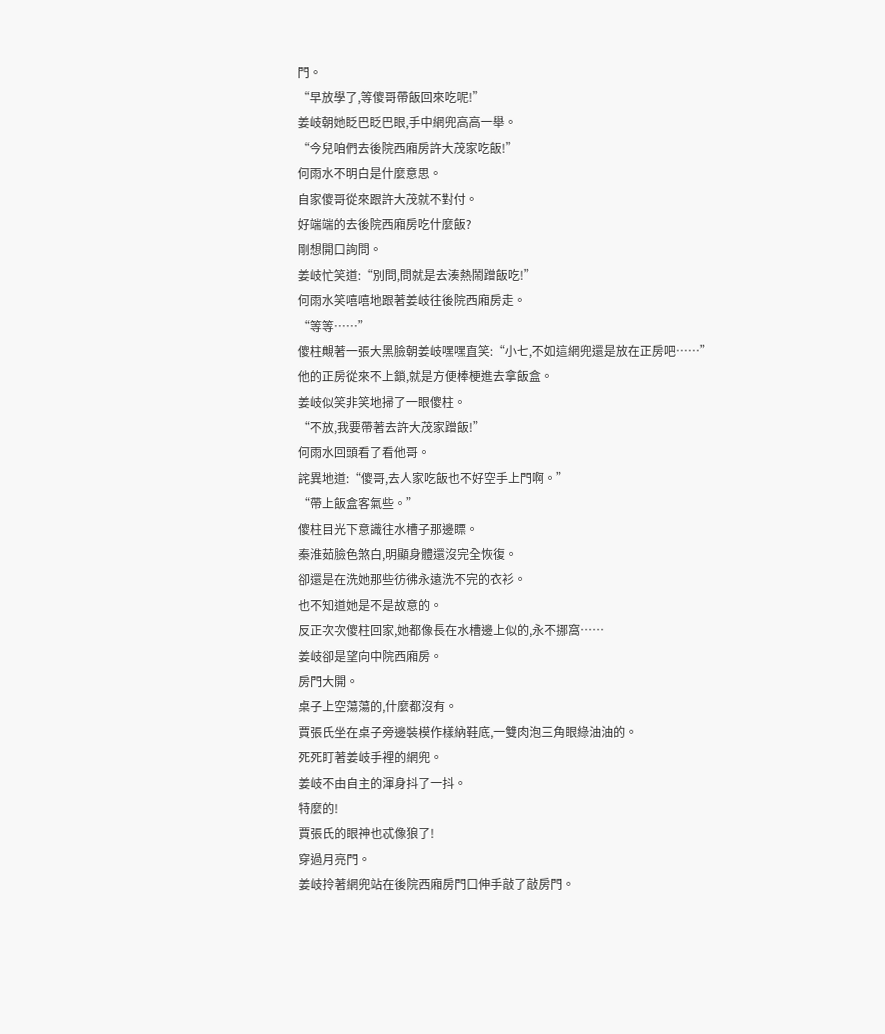門。
“早放學了,等傻哥帶飯回來吃呢!”
姜岐朝她眨巴眨巴眼,手中網兜高高一舉。
“今兒咱們去後院西廂房許大茂家吃飯!”
何雨水不明白是什麼意思。
自家傻哥從來跟許大茂就不對付。
好端端的去後院西廂房吃什麼飯?
剛想開口詢問。
姜岐忙笑道:“別問,問就是去湊熱鬧蹭飯吃!”
何雨水笑嘻嘻地跟著姜岐往後院西廂房走。
“等等……”
傻柱覥著一張大黑臉朝姜岐嘿嘿直笑:“小七,不如這網兜還是放在正房吧……”
他的正房從來不上鎖,就是方便棒梗進去拿飯盒。
姜岐似笑非笑地掃了一眼傻柱。
“不放,我要帶著去許大茂家蹭飯!”
何雨水回頭看了看他哥。
詫異地道:“傻哥,去人家吃飯也不好空手上門啊。”
“帶上飯盒客氣些。”
傻柱目光下意識往水槽子那邊瞟。
秦淮茹臉色煞白,明顯身體還沒完全恢復。
卻還是在洗她那些彷彿永遠洗不完的衣衫。
也不知道她是不是故意的。
反正次次傻柱回家,她都像長在水槽邊上似的,永不挪窩……
姜岐卻是望向中院西廂房。
房門大開。
桌子上空蕩蕩的,什麼都沒有。
賈張氏坐在桌子旁邊裝模作樣納鞋底,一雙肉泡三角眼綠油油的。
死死盯著姜岐手裡的網兜。
姜岐不由自主的渾身抖了一抖。
特麼的!
賈張氏的眼神也忒像狼了!
穿過月亮門。
姜岐拎著網兜站在後院西廂房門口伸手敲了敲房門。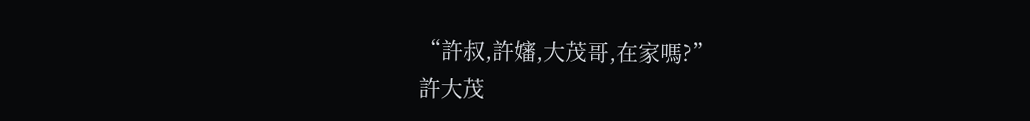“許叔,許嬸,大茂哥,在家嗎?”
許大茂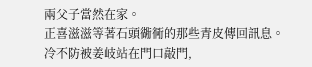兩父子當然在家。
正喜滋滋等著石頭衚衕的那些青皮傳回訊息。
冷不防被姜岐站在門口敲門,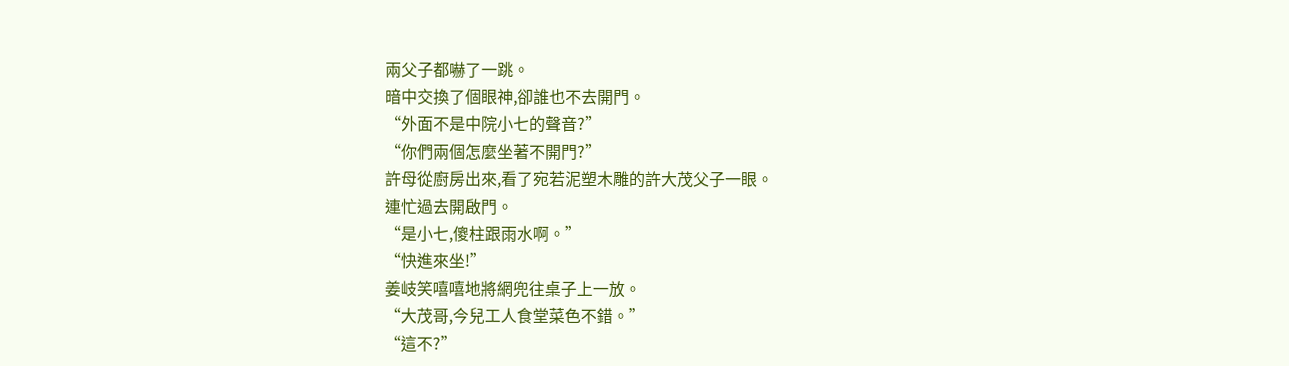兩父子都嚇了一跳。
暗中交換了個眼神,卻誰也不去開門。
“外面不是中院小七的聲音?”
“你們兩個怎麼坐著不開門?”
許母從廚房出來,看了宛若泥塑木雕的許大茂父子一眼。
連忙過去開啟門。
“是小七,傻柱跟雨水啊。”
“快進來坐!”
姜岐笑嘻嘻地將網兜往桌子上一放。
“大茂哥,今兒工人食堂菜色不錯。”
“這不?”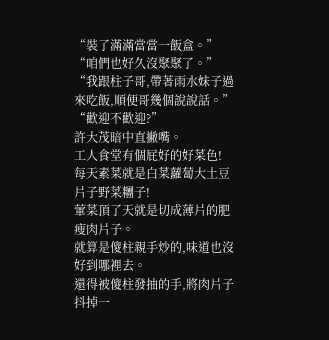“裝了滿滿當當一飯盒。”
“咱們也好久沒聚聚了。”
“我跟柱子哥,帶著雨水妹子過來吃飯,順便哥幾個說說話。”
“歡迎不歡迎?”
許大茂暗中直撇嘴。
工人食堂有個屁好的好菜色!
每天素菜就是白菜蘿蔔大土豆片子野菜糰子!
葷菜頂了天就是切成薄片的肥瘦肉片子。
就算是傻柱親手炒的,味道也沒好到哪裡去。
還得被傻柱發抽的手,將肉片子抖掉一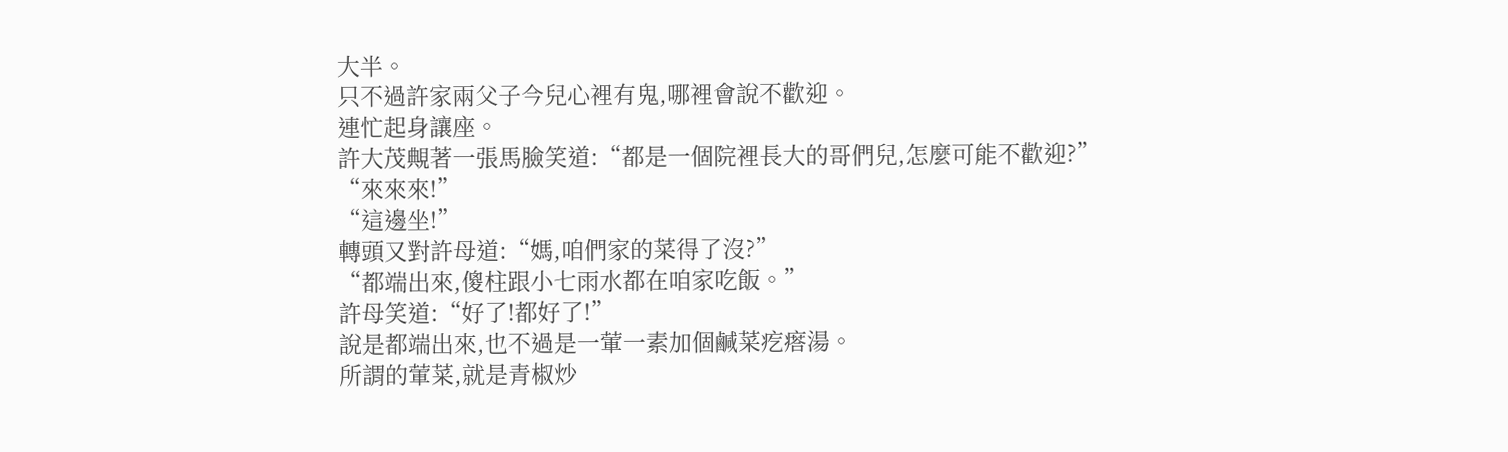大半。
只不過許家兩父子今兒心裡有鬼,哪裡會說不歡迎。
連忙起身讓座。
許大茂覥著一張馬臉笑道:“都是一個院裡長大的哥們兒,怎麼可能不歡迎?”
“來來來!”
“這邊坐!”
轉頭又對許母道:“媽,咱們家的菜得了沒?”
“都端出來,傻柱跟小七雨水都在咱家吃飯。”
許母笑道:“好了!都好了!”
說是都端出來,也不過是一葷一素加個鹹菜疙瘩湯。
所謂的葷菜,就是青椒炒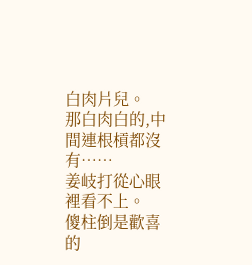白肉片兒。
那白肉白的,中間連根槓都沒有……
姜岐打從心眼裡看不上。
傻柱倒是歡喜的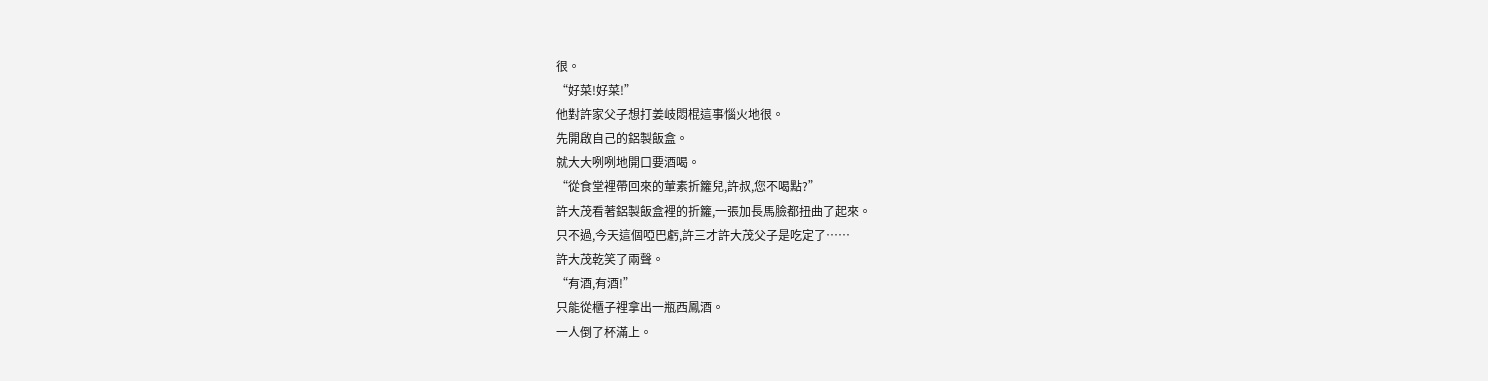很。
“好菜!好菜!”
他對許家父子想打姜岐悶棍這事惱火地很。
先開啟自己的鋁製飯盒。
就大大咧咧地開口要酒喝。
“從食堂裡帶回來的葷素折籮兒,許叔,您不喝點?”
許大茂看著鋁製飯盒裡的折籮,一張加長馬臉都扭曲了起來。
只不過,今天這個啞巴虧,許三才許大茂父子是吃定了……
許大茂乾笑了兩聲。
“有酒,有酒!”
只能從櫃子裡拿出一瓶西鳳酒。
一人倒了杯滿上。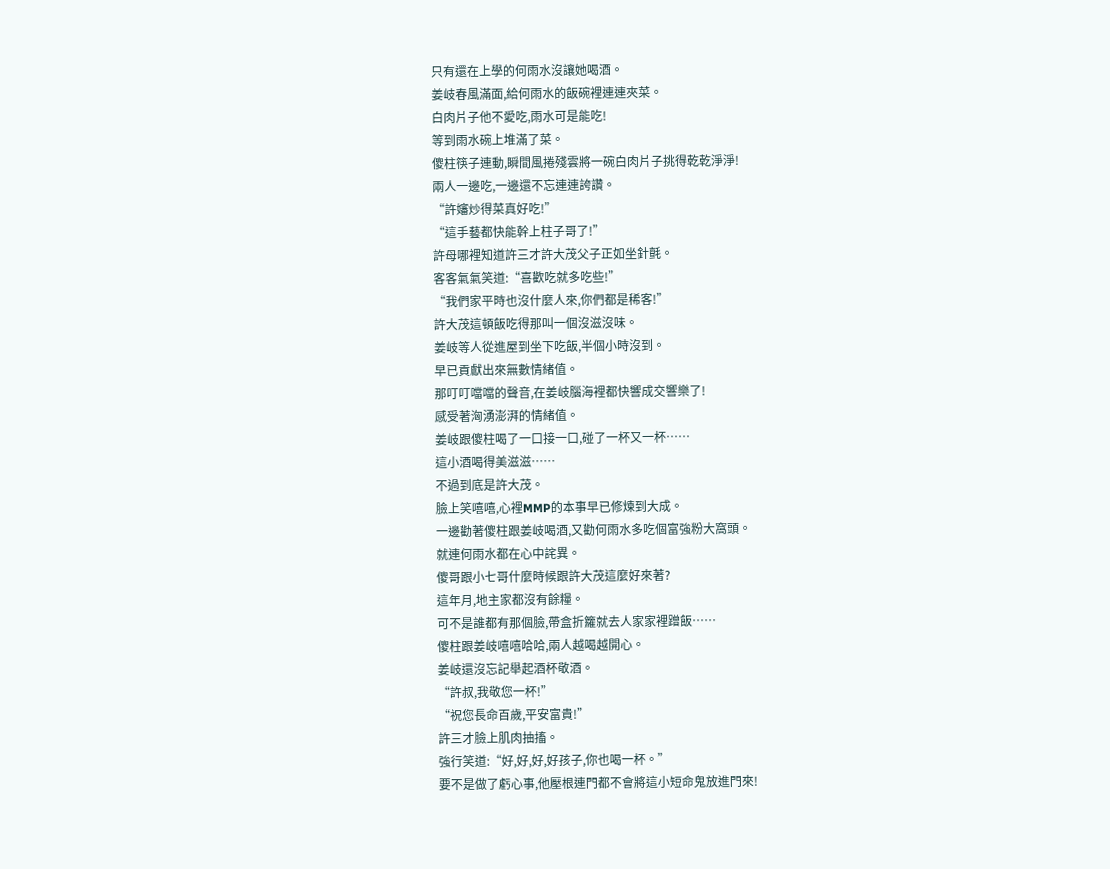只有還在上學的何雨水沒讓她喝酒。
姜岐春風滿面,給何雨水的飯碗裡連連夾菜。
白肉片子他不愛吃,雨水可是能吃!
等到雨水碗上堆滿了菜。
傻柱筷子連動,瞬間風捲殘雲將一碗白肉片子挑得乾乾淨淨!
兩人一邊吃,一邊還不忘連連誇讚。
“許嬸炒得菜真好吃!”
“這手藝都快能幹上柱子哥了!”
許母哪裡知道許三才許大茂父子正如坐針氈。
客客氣氣笑道:“喜歡吃就多吃些!”
“我們家平時也沒什麼人來,你們都是稀客!”
許大茂這頓飯吃得那叫一個沒滋沒味。
姜岐等人從進屋到坐下吃飯,半個小時沒到。
早已貢獻出來無數情緒值。
那叮叮噹噹的聲音,在姜岐腦海裡都快響成交響樂了!
感受著洶湧澎湃的情緒值。
姜岐跟傻柱喝了一口接一口,碰了一杯又一杯……
這小酒喝得美滋滋……
不過到底是許大茂。
臉上笑嘻嘻,心裡MMP的本事早已修煉到大成。
一邊勸著傻柱跟姜岐喝酒,又勸何雨水多吃個富強粉大窩頭。
就連何雨水都在心中詫異。
傻哥跟小七哥什麼時候跟許大茂這麼好來著?
這年月,地主家都沒有餘糧。
可不是誰都有那個臉,帶盒折籮就去人家家裡蹭飯……
傻柱跟姜岐嘻嘻哈哈,兩人越喝越開心。
姜岐還沒忘記舉起酒杯敬酒。
“許叔,我敬您一杯!”
“祝您長命百歲,平安富貴!”
許三才臉上肌肉抽搐。
強行笑道:“好,好,好,好孩子,你也喝一杯。”
要不是做了虧心事,他壓根連門都不會將這小短命鬼放進門來!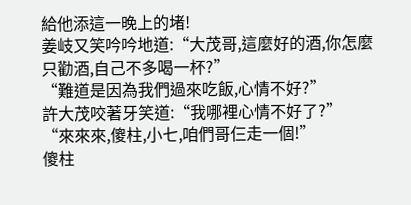給他添這一晚上的堵!
姜岐又笑吟吟地道:“大茂哥,這麼好的酒,你怎麼只勸酒,自己不多喝一杯?”
“難道是因為我們過來吃飯,心情不好?”
許大茂咬著牙笑道:“我哪裡心情不好了?”
“來來來,傻柱,小七,咱們哥仨走一個!”
傻柱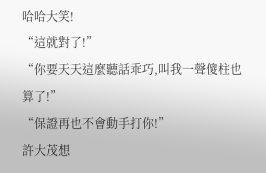哈哈大笑!
“這就對了!”
“你要天天這麼聽話乖巧,叫我一聲傻柱也算了!”
“保證再也不會動手打你!”
許大茂想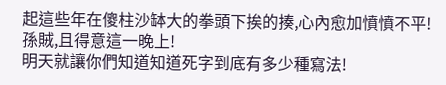起這些年在傻柱沙缽大的拳頭下挨的揍,心內愈加憤憤不平!
孫賊,且得意這一晚上!
明天就讓你們知道知道死字到底有多少種寫法!